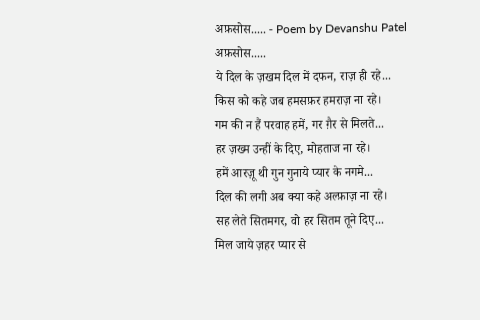अफ़सोस..... - Poem by Devanshu Patel
अफ़सोस.....
ये दिल के ज़खम दिल में दफन, राज़ ही रहे...
किस को कहे जब हमसफ़र हमराज़ ना रहे।
गम की न हैं परवाह हमें, गर ग़ैर से मिलते...
हर ज़ख्म उन्हीं के दिए, मोहताज ना रहे।
हमें आरज़ू थी गुन गुनाये प्यार के नगमे...
दिल की लगी अब क्या कहे अल्फ़ाज़ ना रहे।
सह लेते सितमगर, वो हर सितम तूने दिए...
मिल जाये ज़हर प्यार से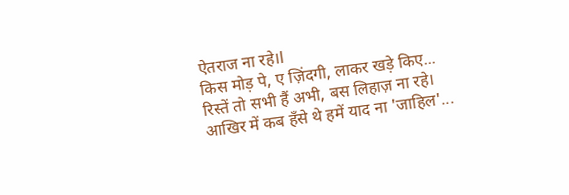ऐतराज ना रहे।l
किस मोड़ पे, ए ज़िंदगी, लाकर खड़े किए...
रिस्तें तो सभी हैं अभी, बस लिहाज़ ना रहे।
आखिर में कब हँसे थे हमें याद ना 'जाहिल'...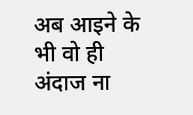अब आइने के भी वो ही अंदाज ना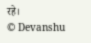रहे।
© Devanshu